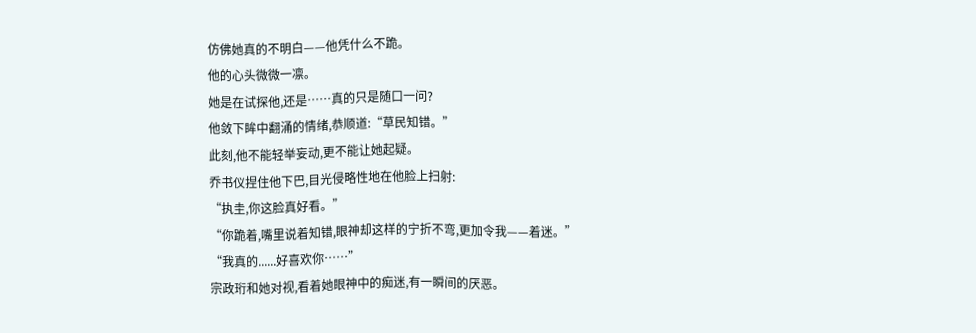仿佛她真的不明白——他凭什么不跪。
他的心头微微一凛。
她是在试探他,还是……真的只是随口一问?
他敛下眸中翻涌的情绪,恭顺道:“草民知错。”
此刻,他不能轻举妄动,更不能让她起疑。
乔书仪捏住他下巴,目光侵略性地在他脸上扫射:
“执圭,你这脸真好看。”
“你跪着,嘴里说着知错,眼神却这样的宁折不弯,更加令我——着迷。”
“我真的......好喜欢你……”
宗政珩和她对视,看着她眼神中的痴迷,有一瞬间的厌恶。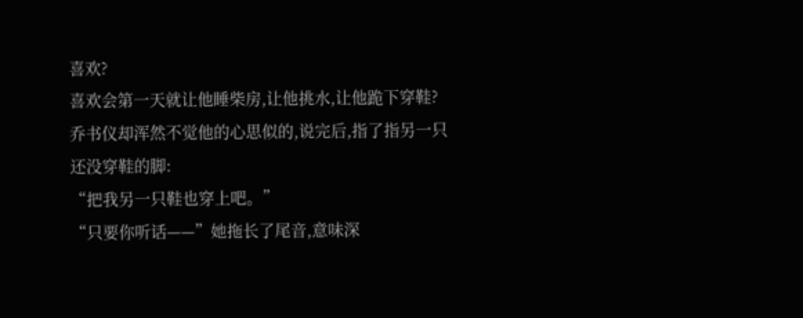喜欢?
喜欢会第一天就让他睡柴房,让他挑水,让他跪下穿鞋?
乔书仪却浑然不觉他的心思似的,说完后,指了指另一只还没穿鞋的脚:
“把我另一只鞋也穿上吧。”
“只要你听话——”她拖长了尾音,意味深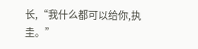长,“我什么都可以给你,执圭。”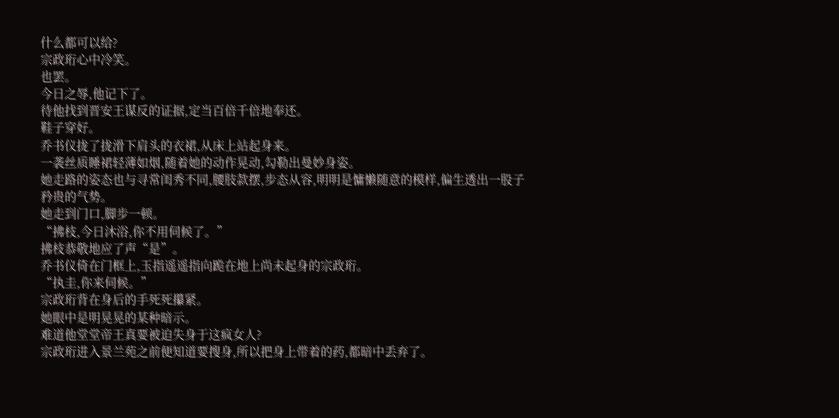什么都可以给?
宗政珩心中冷笑。
也罢。
今日之辱,他记下了。
待他找到晋安王谋反的证据,定当百倍千倍地奉还。
鞋子穿好。
乔书仪拢了拢滑下肩头的衣裙,从床上站起身来。
一袭丝质睡裙轻薄如烟,随着她的动作晃动,勾勒出曼妙身姿。
她走路的姿态也与寻常闺秀不同,腰肢款摆,步态从容,明明是慵懒随意的模样,偏生透出一股子矜贵的气势。
她走到门口,脚步一顿。
“拂枝,今日沐浴,你不用伺候了。”
拂枝恭敬地应了声“是”。
乔书仪倚在门框上,玉指遥遥指向跪在地上尚未起身的宗政珩。
“执圭,你来伺候。”
宗政珩背在身后的手死死攥紧。
她眼中是明晃晃的某种暗示。
难道他堂堂帝王真要被迫失身于这疯女人?
宗政珩进入景兰苑之前便知道要搜身,所以把身上带着的药,都暗中丢弃了。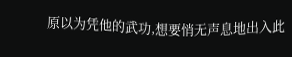原以为凭他的武功,想要悄无声息地出入此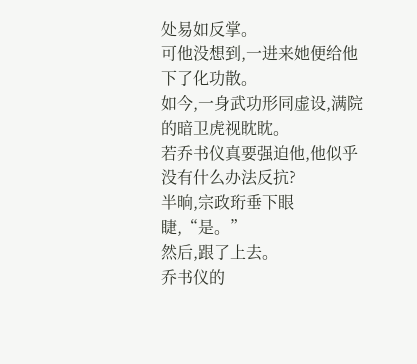处易如反掌。
可他没想到,一进来她便给他下了化功散。
如今,一身武功形同虚设,满院的暗卫虎视眈眈。
若乔书仪真要强迫他,他似乎没有什么办法反抗?
半晌,宗政珩垂下眼睫,“是。”
然后,跟了上去。
乔书仪的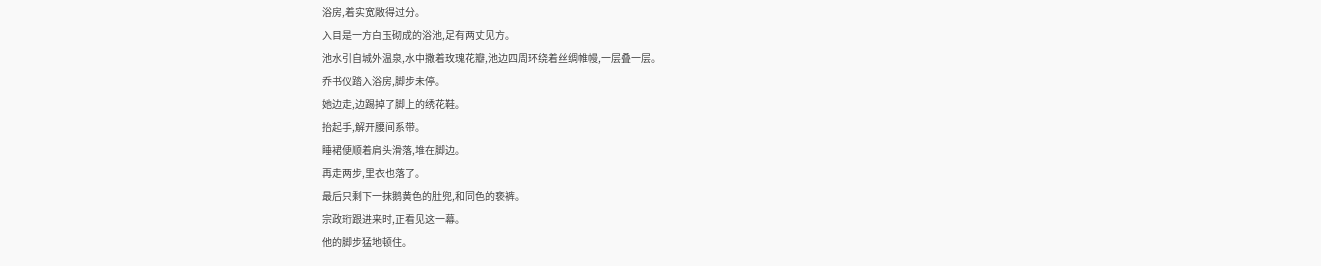浴房,着实宽敞得过分。
入目是一方白玉砌成的浴池,足有两丈见方。
池水引自城外温泉,水中撒着玫瑰花瓣,池边四周环绕着丝绸帷幔,一层叠一层。
乔书仪踏入浴房,脚步未停。
她边走,边踢掉了脚上的绣花鞋。
抬起手,解开腰间系带。
睡裙便顺着肩头滑落,堆在脚边。
再走两步,里衣也落了。
最后只剩下一抹鹅黄色的肚兜,和同色的亵裤。
宗政珩跟进来时,正看见这一幕。
他的脚步猛地顿住。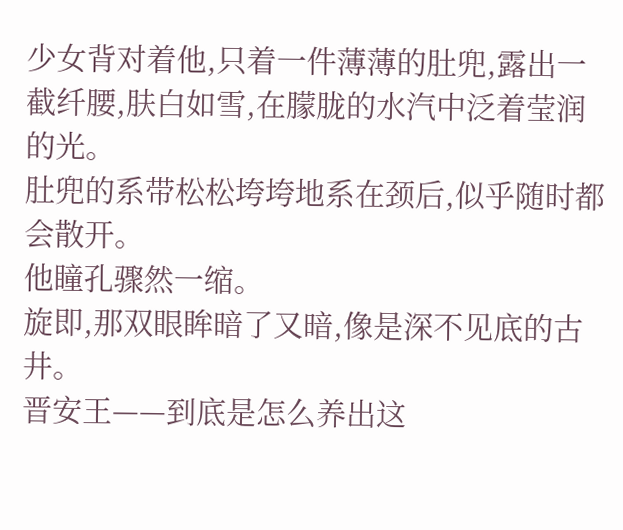少女背对着他,只着一件薄薄的肚兜,露出一截纤腰,肤白如雪,在朦胧的水汽中泛着莹润的光。
肚兜的系带松松垮垮地系在颈后,似乎随时都会散开。
他瞳孔骤然一缩。
旋即,那双眼眸暗了又暗,像是深不见底的古井。
晋安王——到底是怎么养出这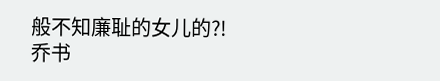般不知廉耻的女儿的?!
乔书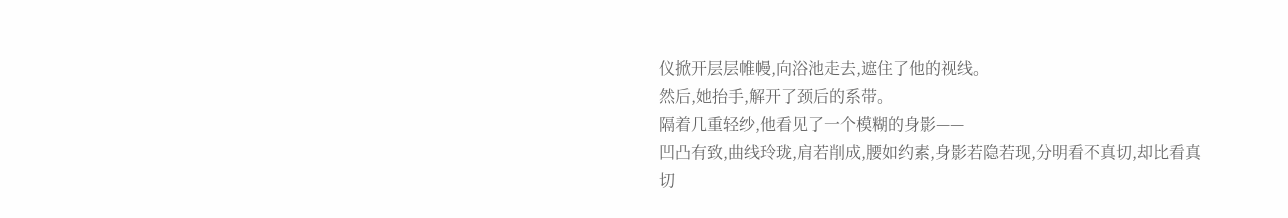仪掀开层层帷幔,向浴池走去,遮住了他的视线。
然后,她抬手,解开了颈后的系带。
隔着几重轻纱,他看见了一个模糊的身影——
凹凸有致,曲线玲珑,肩若削成,腰如约素,身影若隐若现,分明看不真切,却比看真切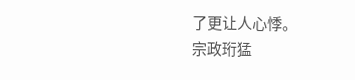了更让人心悸。
宗政珩猛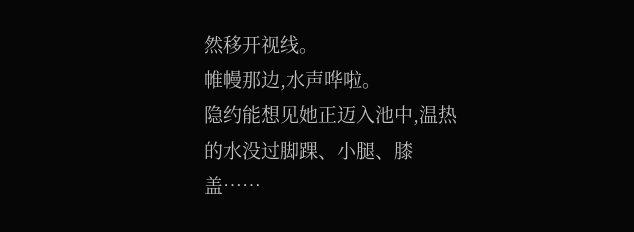然移开视线。
帷幔那边,水声哗啦。
隐约能想见她正迈入池中,温热的水没过脚踝、小腿、膝盖……